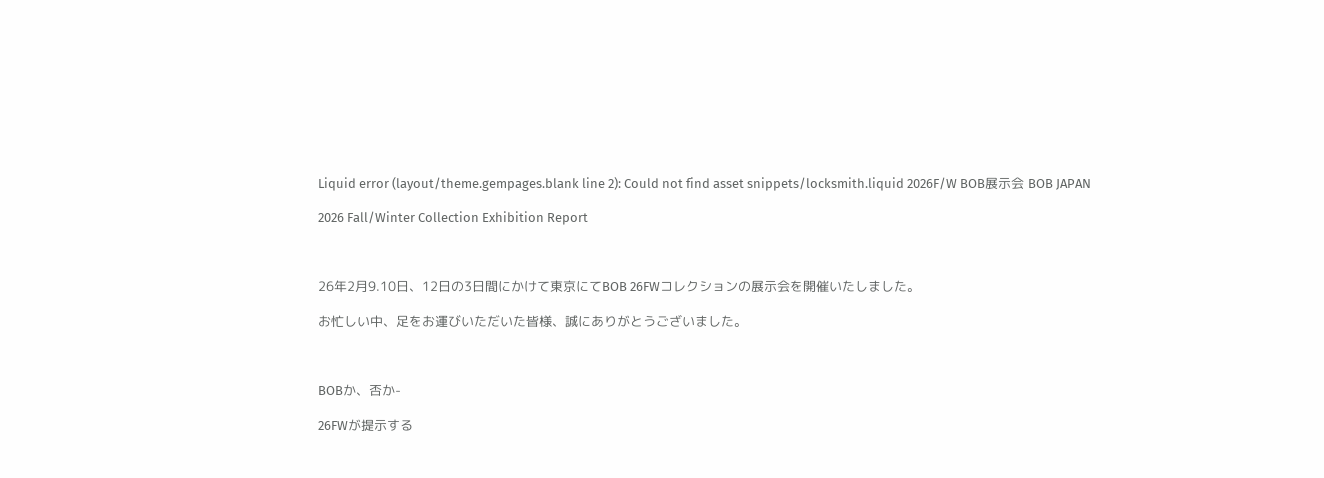Liquid error (layout/theme.gempages.blank line 2): Could not find asset snippets/locksmith.liquid 2026F/W BOB展示会 BOB JAPAN

2026 Fall/Winter Collection Exhibition Report



26年2月9.10日、12日の3日間にかけて東京にてBOB 26FWコレクションの展示会を開催いたしました。

お忙しい中、足をお運びいただいた皆様、誠にありがとうございました。



BOBか、否か-

26FWが提示する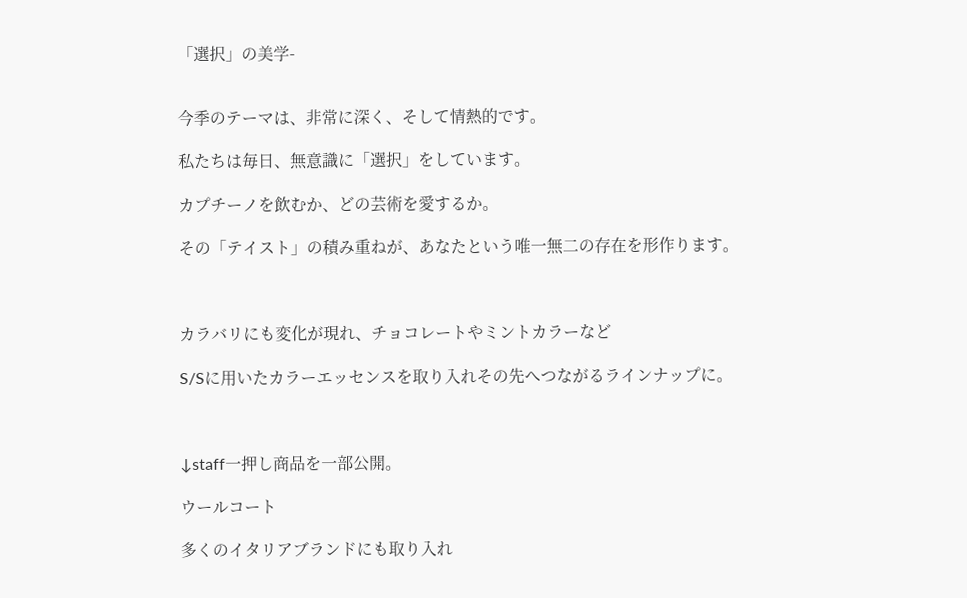「選択」の美学-


今季のテーマは、非常に深く、そして情熱的です。

私たちは毎日、無意識に「選択」をしています。

カプチーノを飲むか、どの芸術を愛するか。

その「テイスト」の積み重ねが、あなたという唯一無二の存在を形作ります。



カラバリにも変化が現れ、チョコレートやミントカラーなど

S/Sに用いたカラーエッセンスを取り入れその先へつながるラインナップに。



↓staff一押し商品を一部公開。

ウールコート

多くのイタリアブランドにも取り入れ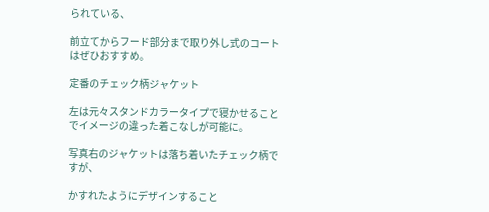られている、

前立てからフード部分まで取り外し式のコートはぜひおすすめ。

定番のチェック柄ジャケット

左は元々スタンドカラータイプで寝かせることでイメージの違った着こなしが可能に。

写真右のジャケットは落ち着いたチェック柄ですが、

かすれたようにデザインすること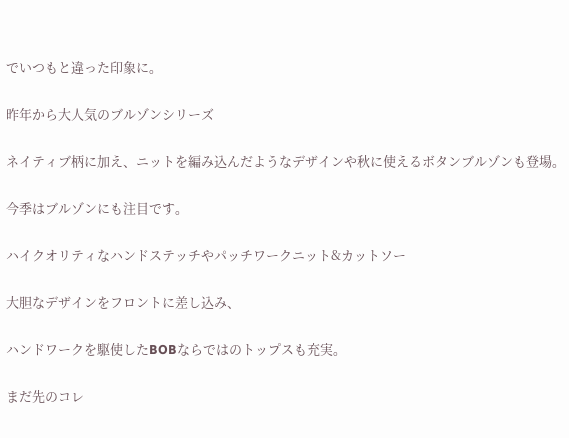でいつもと違った印象に。

昨年から大人気のブルゾンシリーズ

ネイティブ柄に加え、ニットを編み込んだようなデザインや秋に使えるボタンブルゾンも登場。

今季はブルゾンにも注目です。

ハイクオリティなハンドステッチやパッチワークニット&カットソー

大胆なデザインをフロントに差し込み、

ハンドワークを駆使したBOBならではのトップスも充実。

まだ先のコレ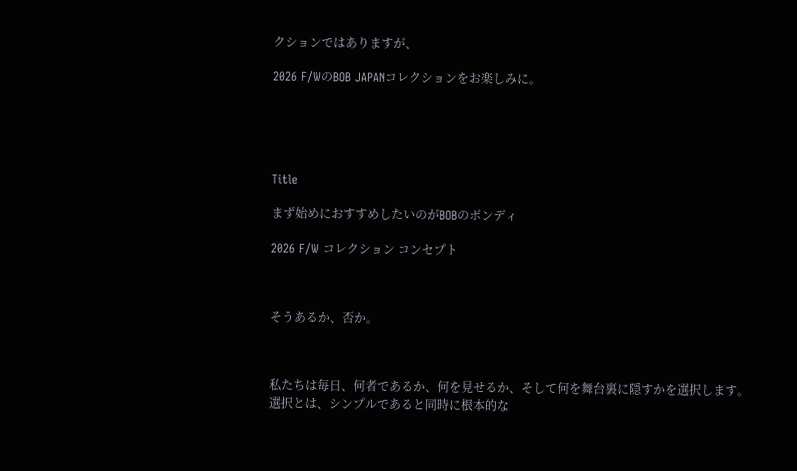クションではありますが、

2026 F/WのBOB JAPANコレクションをお楽しみに。





Title

まず始めにおすすめしたいのがBOBのボンディ

2026 F/W コレクション コンセプト



そうあるか、否か。



私たちは毎日、何者であるか、何を見せるか、そして何を舞台裏に隠すかを選択します。
選択とは、シンプルであると同時に根本的な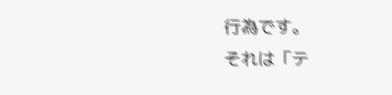行為です。
それは「テ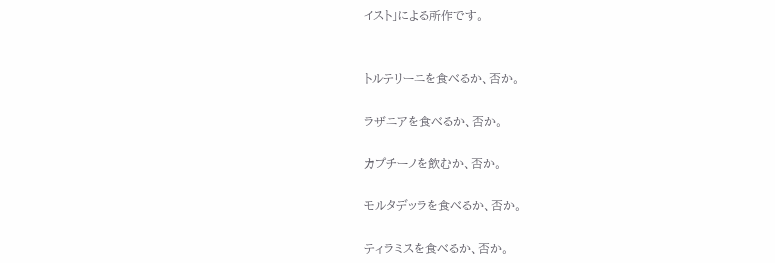イスト」による所作です。


トルテリーニを食べるか、否か。

ラザニアを食べるか、否か。

カプチーノを飲むか、否か。

モルタデッラを食べるか、否か。

ティラミスを食べるか、否か。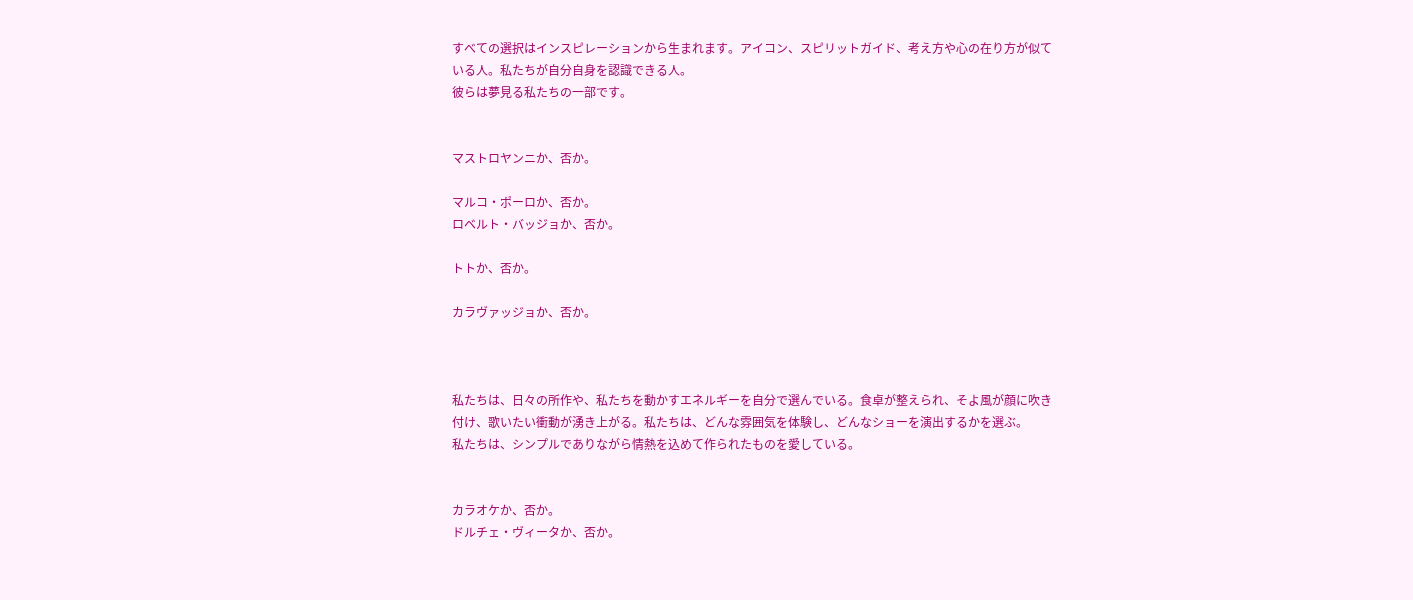すべての選択はインスピレーションから生まれます。アイコン、スピリットガイド、考え方や心の在り方が似ている人。私たちが自分自身を認識できる人。
彼らは夢見る私たちの一部です。


マストロヤンニか、否か。

マルコ・ポーロか、否か。
ロベルト・バッジョか、否か。

トトか、否か。

カラヴァッジョか、否か。



私たちは、日々の所作や、私たちを動かすエネルギーを自分で選んでいる。食卓が整えられ、そよ風が顔に吹き付け、歌いたい衝動が湧き上がる。私たちは、どんな雰囲気を体験し、どんなショーを演出するかを選ぶ。
私たちは、シンプルでありながら情熱を込めて作られたものを愛している。


カラオケか、否か。
ドルチェ・ヴィータか、否か。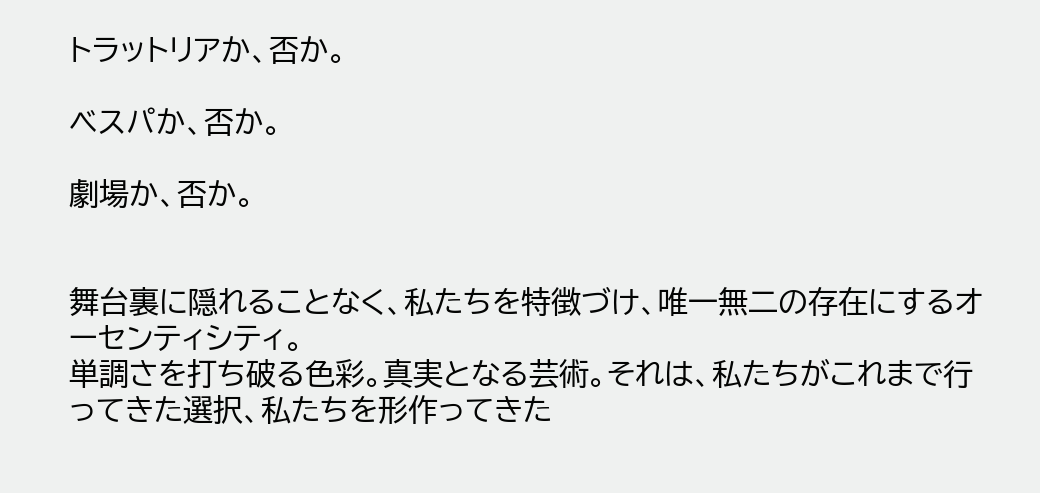トラットリアか、否か。

ベスパか、否か。

劇場か、否か。


舞台裏に隠れることなく、私たちを特徴づけ、唯一無二の存在にするオーセンティシティ。
単調さを打ち破る色彩。真実となる芸術。それは、私たちがこれまで行ってきた選択、私たちを形作ってきた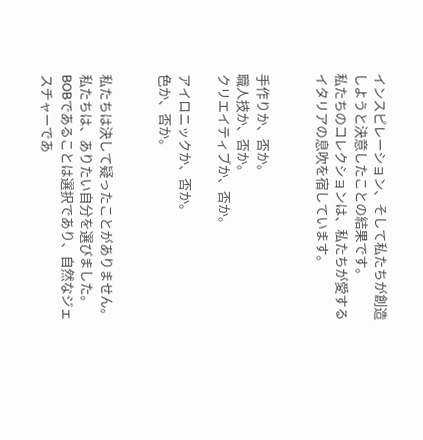インスピレーション、そして私たちが創造しようと決意したことの結果です。
私たちのコレクションは、私たちが愛するイタリアの息吹を宿しています。


手作りか、否か。
職人技か、否か。
クリエイティブか、否か。

アイロニックか、否か。
色か、否か。


私たちは決して疑ったことがありません。私たちは、ありたい自分を選びました。BOBであることは選択であり、自然なジェスチャーであ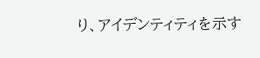り、アイデンティティを示す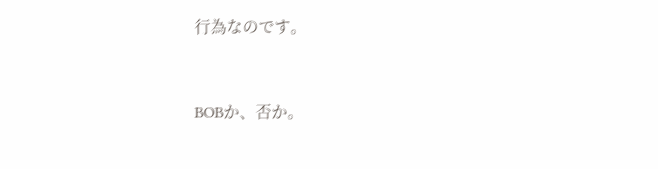行為なのです。


BOBか、否か。